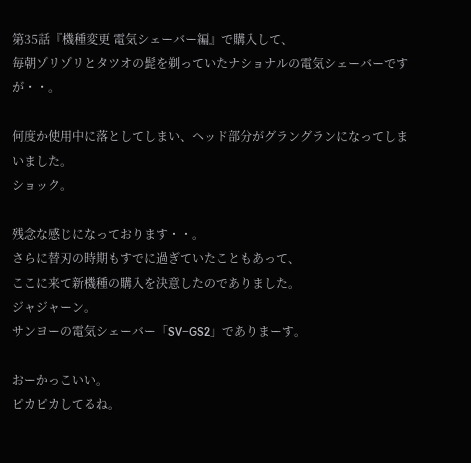第35話『機種変更 電気シェーバー編』で購入して、
毎朝ゾリゾリとタツオの髭を剃っていたナショナルの電気シェーバーですが・・。

何度か使用中に落としてしまい、ヘッド部分がグラングランになってしまいました。
ショック。

残念な感じになっております・・。
さらに替刃の時期もすでに過ぎていたこともあって、
ここに来て新機種の購入を決意したのでありました。
ジャジャーン。
サンヨーの電気シェーバー「SV−GS2」でありまーす。

おーかっこいい。
ピカピカしてるね。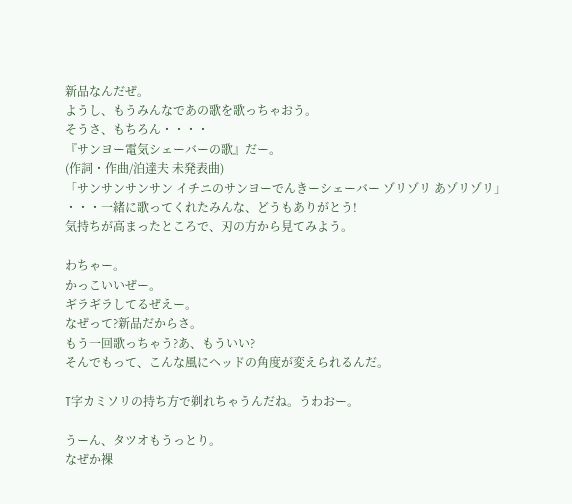新品なんだぜ。
ようし、もうみんなであの歌を歌っちゃおう。
そうさ、もちろん・・・・
『サンヨー電気シェーバーの歌』だー。
(作詞・作曲/泊達夫 未発表曲)
「サンサンサンサン イチニのサンヨーでんきーシェーバー ゾリゾリ あゾリゾリ」
・・・一緒に歌ってくれたみんな、どうもありがとう!
気持ちが高まったところで、刃の方から見てみよう。

わちゃー。
かっこいいぜー。
ギラギラしてるぜえー。
なぜって?新品だからさ。
もう一回歌っちゃう?あ、もういい?
そんでもって、こんな風にヘッドの角度が変えられるんだ。

T字カミソリの持ち方で剃れちゃうんだね。うわおー。

うーん、タツオもうっとり。
なぜか裸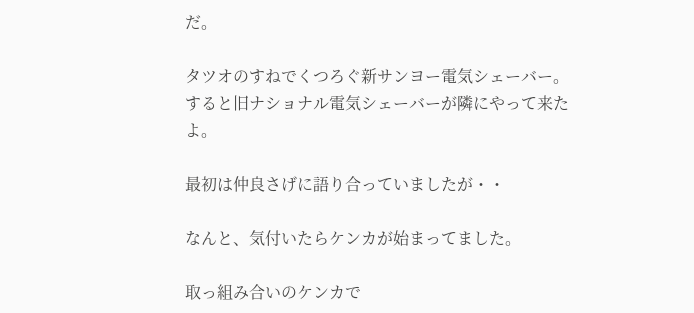だ。

タツオのすねでくつろぐ新サンヨー電気シェーバー。
すると旧ナショナル電気シェーバーが隣にやって来たよ。

最初は仲良さげに語り合っていましたが・・

なんと、気付いたらケンカが始まってました。

取っ組み合いのケンカで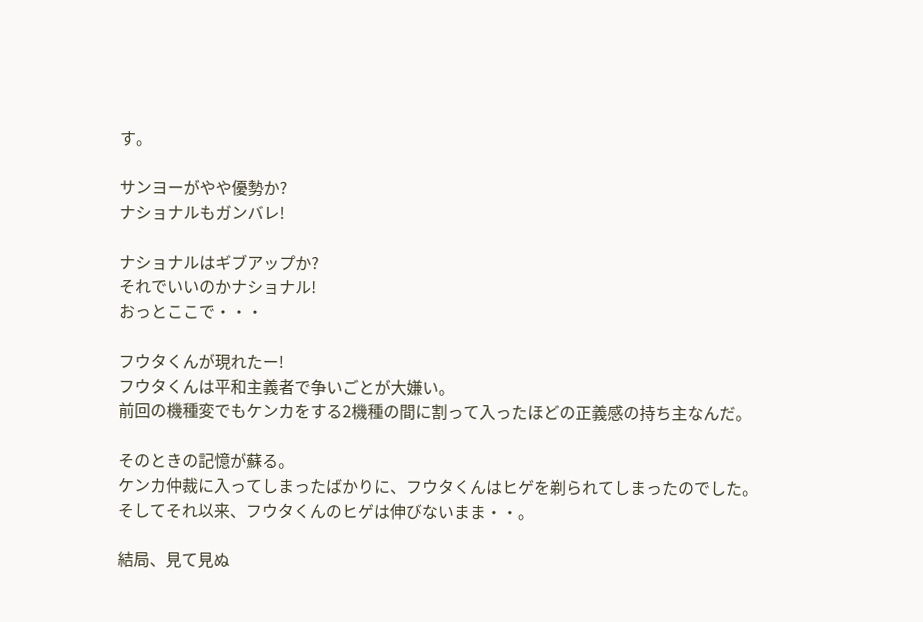す。

サンヨーがやや優勢か?
ナショナルもガンバレ!

ナショナルはギブアップか?
それでいいのかナショナル!
おっとここで・・・

フウタくんが現れたー!
フウタくんは平和主義者で争いごとが大嫌い。
前回の機種変でもケンカをする2機種の間に割って入ったほどの正義感の持ち主なんだ。

そのときの記憶が蘇る。
ケンカ仲裁に入ってしまったばかりに、フウタくんはヒゲを剃られてしまったのでした。
そしてそれ以来、フウタくんのヒゲは伸びないまま・・。

結局、見て見ぬ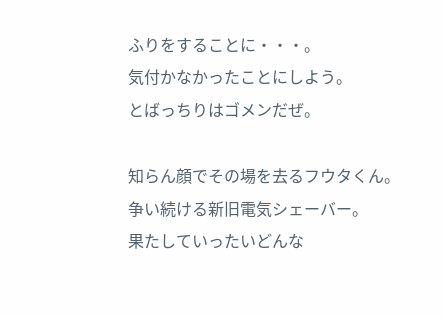ふりをすることに・・・。
気付かなかったことにしよう。
とばっちりはゴメンだぜ。

知らん顔でその場を去るフウタくん。
争い続ける新旧電気シェーバー。
果たしていったいどんな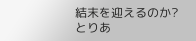結末を迎えるのか?
とりあ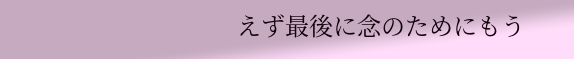えず最後に念のためにもう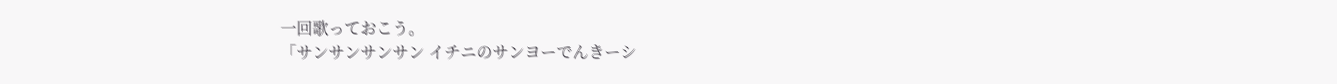一回歌っておこう。
「サンサンサンサン イチニのサンヨーでんきーシ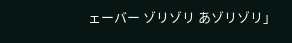ェーバー ゾリゾリ あゾリゾリ」